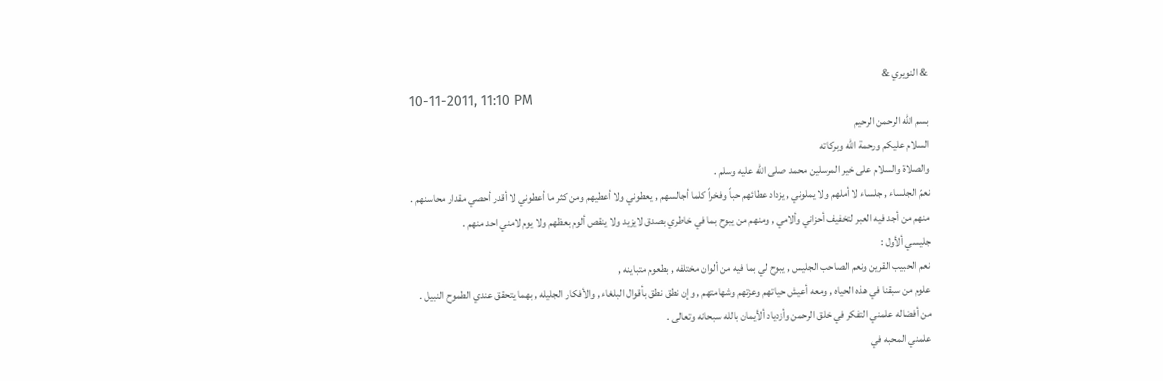& النويري &
10-11-2011, 11:10 PM
بسم الله الرحمن الرحيم
السلام عليكم ورحمة الله وبركاته
والصلاة والسلام على خير المرسلين محمد صلى الله عليه وسلم .
نعمّ الجلساء , جلساء لا أملهم ولا يملوني , يزداد عطائهم حباً وفخراً كلما أجالسهم , يعطوني ولا أعطيهم ومن كثر ما أعطوني لا أقدر أحصي مقدار محاسنهم .
منهم من أجد فيه العبر لتخفيف أحزاني وألامي , ومنهم من يبوح بما في خاطري بصدق لايزيد ولا ينقص ألوم بعظهم ولا يوم لامني احد منهم .
جليسي ألأول :
نعم الحبيب القرين ونعم الصاحب الجليس , يبوح لي بما فيه من ألوان مختلفه , بطعوم متباينه ,
علوم من سبقنا في هذه الحياه , ومعه أعيش حياتهم وعزتهم وشهامتهم , وإن نطق نطق بأقوال البلغاء , والأفكار الجليله , بهما يتحقق عندي الطموح النبيل .
من أفضاله علمني التفكر في خلق الرحمن وأزدياد ألأيمان بالله سبحانه وتعالى .
علمني المحبه في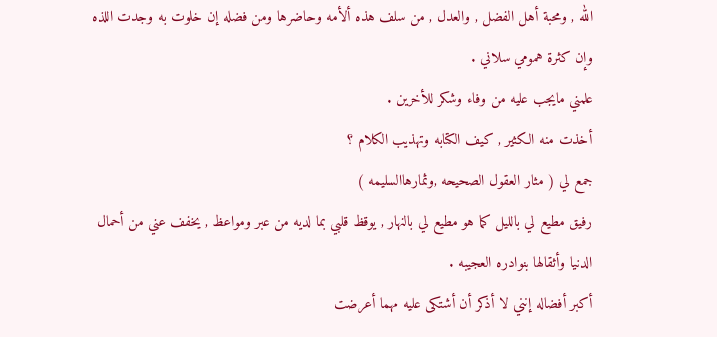الله , ومحبة أهل الفضل , والعدل , من سلف هذه ألأمه وحاضرها ومن فضله إن خلوت به وجدت اللذه وإن كثرة همومي سلاني .
علمني مايجب عليه من وفاء وشكر للأخرين .
أخذت منه الكثير , كيف الكتابه وتهذيب الكلام ؟
جمع لي ( مثار العقول الصحيحه ,وثمارهاالسليمه )
رفيق مطيع لي بالليل كما هو مطيع لي بالنهار , يوقظ قلبي بما لديه من عبر ومواعظ , يخفف عني من أحمال الدنيا وأثقالها بنوادره العجيبه .
أكبر أفضاله إنني لا أذكر أن أشتكى عليه مهما أعرضت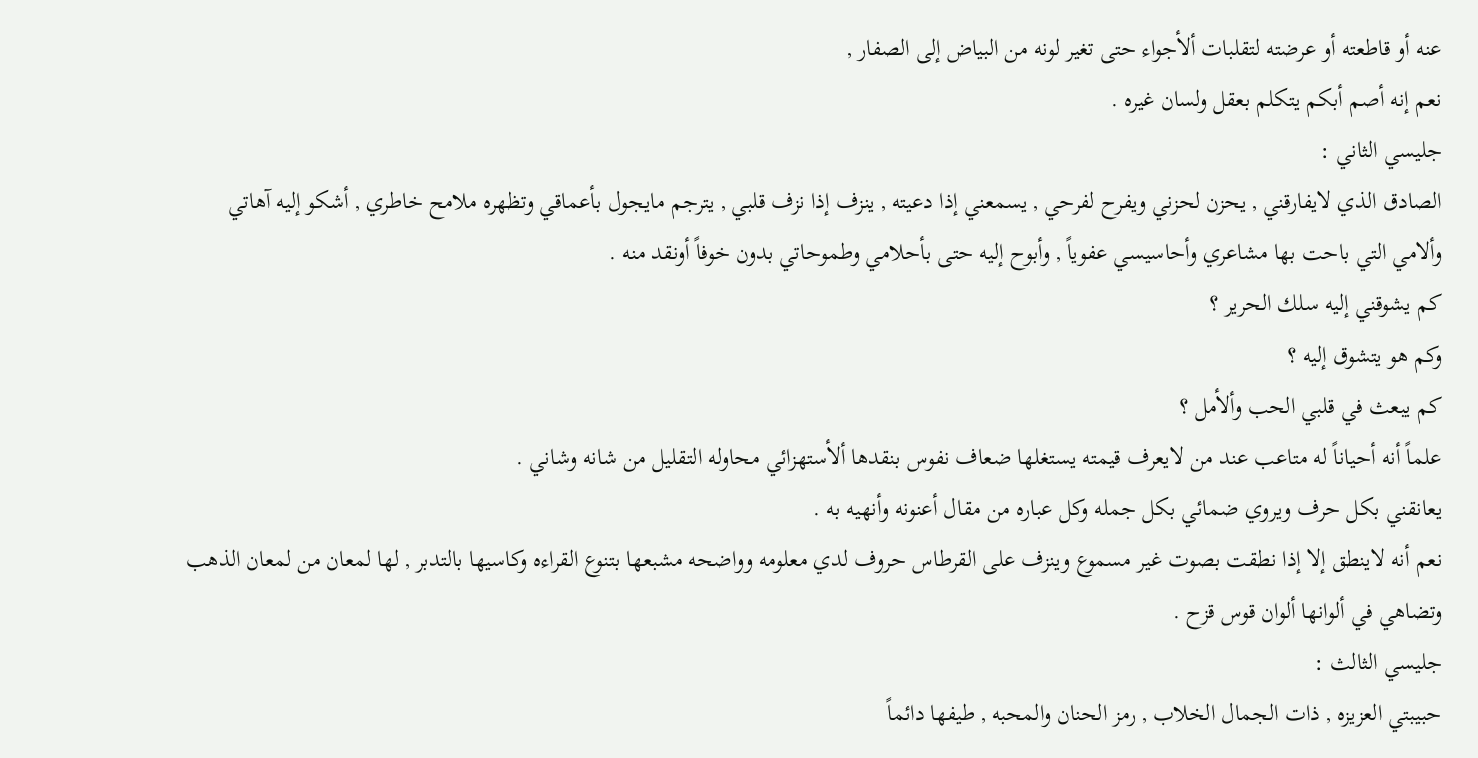عنه أو قاطعته أو عرضته لتقلبات ألأجواء حتى تغير لونه من البياض إلى الصفار ,
نعم إنه أصم أبكم يتكلم بعقل ولسان غيره .
جليسي الثاني :
الصادق الذي لايفارقني , يحزن لحزني ويفرح لفرحي , يسمعني إذا دعيته , ينزف إذا نزف قلبي , يترجم مايجول بأعماقي وتظهره ملامح خاطري , أشكو إليه آهاتي وألامي التي باحت بها مشاعري وأحاسيسي عفوياً , وأبوح إليه حتى بأحلامي وطموحاتي بدون خوفاً أونقد منه .
كم يشوقني إليه سلك الحرير ؟
وكم هو يتشوق إليه ؟
كم يبعث في قلبي الحب وألأمل ؟
علماً أنه أحياناً له متاعب عند من لايعرف قيمته يستغلها ضعاف نفوس بنقدها ألأستهزائي محاوله التقليل من شانه وشاني .
يعانقني بكل حرف ويروي ضمائي بكل جمله وكل عباره من مقال أعنونه وأنهيه به .
نعم أنه لاينطق إلا إذا نطقت بصوت غير مسموع وينزف على القرطاس حروف لدي معلومه وواضحه مشبعها بتنوع القراءه وكاسيها بالتدبر , لها لمعان من لمعان الذهب وتضاهي في ألوانها ألوان قوس قزح .
جليسي الثالث :
حبيبتي العزيزه , ذات الجمال الخلاب , رمز الحنان والمحبه , طيفها دائماً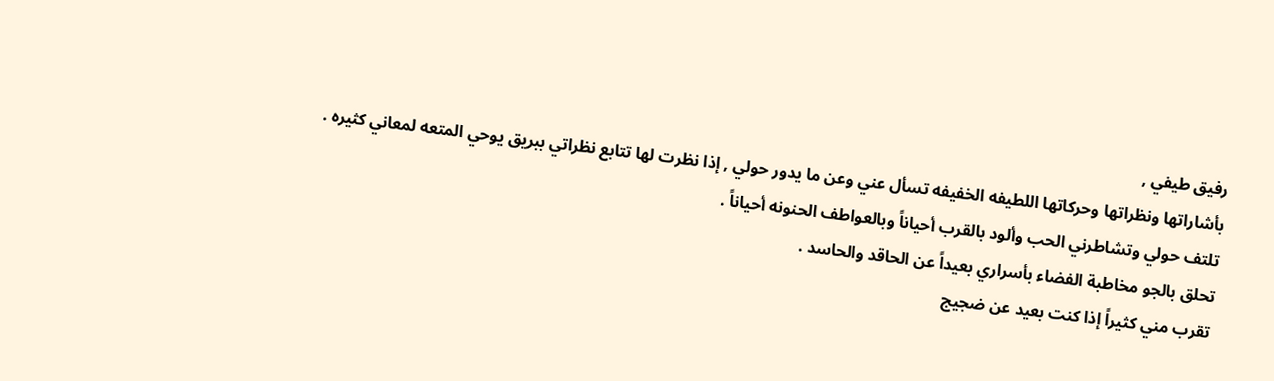رفيق طيفي ,
بأشاراتها ونظراتها وحركاتها اللطيفه الخفيفه تسأل عني وعن ما يدور حولي , إذا نظرت لها تتابع نظراتي ببريق يوحي المتعه لمعاني كثيره .
تلتف حولي وتشاطرني الحب وألود بالقرب أحياناً وبالعواطف الحنونه أحياناً .
تحلق بالجو مخاطبة الفضاء بأسراري بعيداً عن الحاقد والحاسد .
تقرب مني كثيراً إذا كنت بعيد عن ضجيج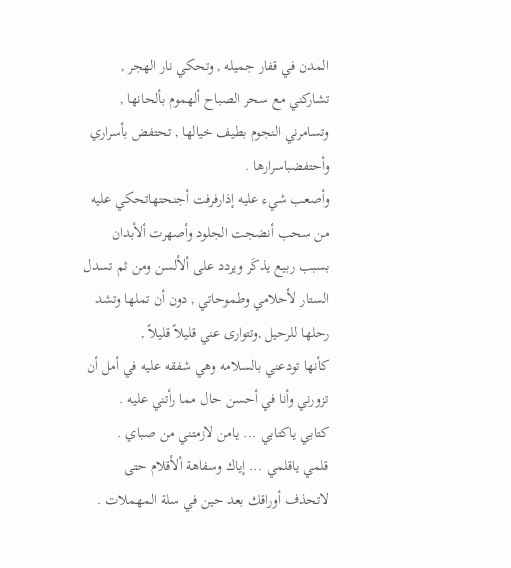المدن في قفار جميله , وتحكي نار الهجر , تشاركني مع سحر الصباح ألهموم بألحانها , وتسامرني النجوم بطيف خيالها , تحتفض بأسراري وأحتفضباسرارها .
وأصعب شيء عليه إذارفرفت أجنحتهاتحكي عليه من سحب أنضجت الجلود وأصهرت ألأبدان بسبب ربيع يذكَر ويردد على ألألسن ومن ثم تسدل الستار لأحلامي وطموحاتي , دون أن تملها وتشد رحلها للرحيل ,وتتوارى عني قليلاً قليلاً ,
كأنها تودعني بالسلامه وهي شفقه عليه في أمل أن تزورني وأنا في أحسن حال مما رأتني عليه .
كتابي ياكتابي ... يامن لازمتني من صباي .
قلمي ياقلمي ... إياك وسفاهة ألأقلام حتى لاتحذف أوراقك بعد حين في سلة المهملات .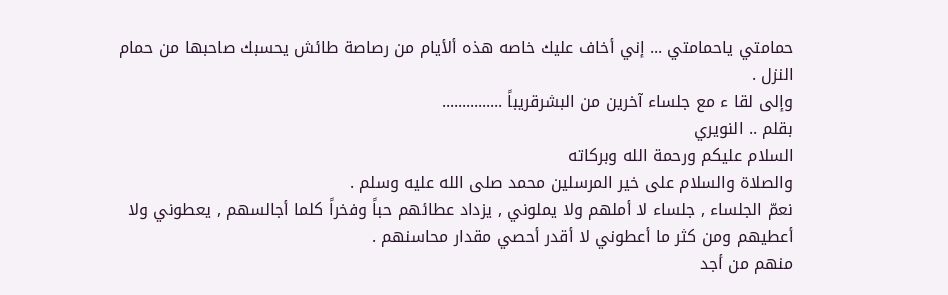حمامتي ياحمامتي ... إني أخاف عليك خاصه هذه ألأيام من رصاصة طائش يحسبك صاحبها من حمام النزل .
وإلى لقا ء مع جلساء آخرين من البشرقريباً ...............
بقلم .. النويري
السلام عليكم ورحمة الله وبركاته
والصلاة والسلام على خير المرسلين محمد صلى الله عليه وسلم .
نعمّ الجلساء , جلساء لا أملهم ولا يملوني , يزداد عطائهم حباً وفخراً كلما أجالسهم , يعطوني ولا أعطيهم ومن كثر ما أعطوني لا أقدر أحصي مقدار محاسنهم .
منهم من أجد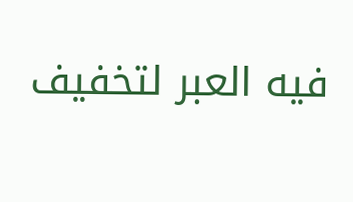فيه العبر لتخفيف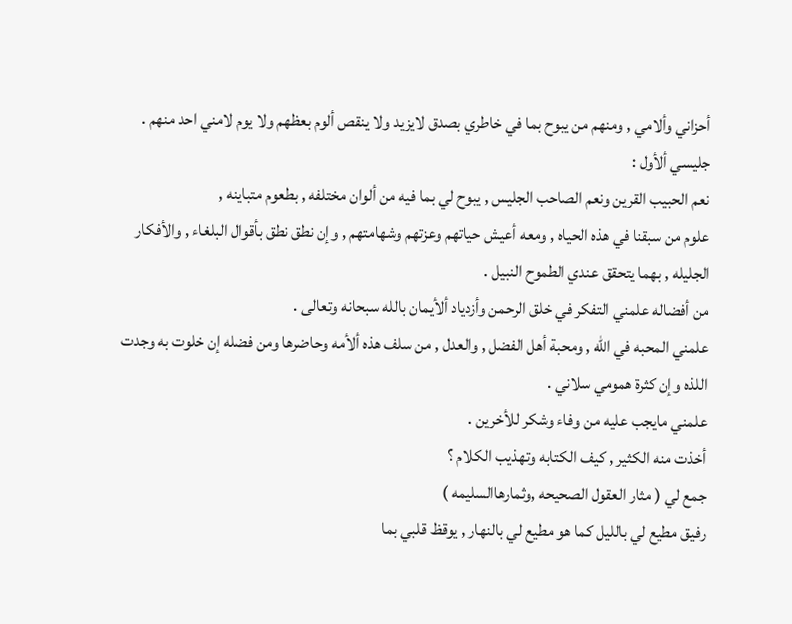أحزاني وألامي , ومنهم من يبوح بما في خاطري بصدق لايزيد ولا ينقص ألوم بعظهم ولا يوم لامني احد منهم .
جليسي ألأول :
نعم الحبيب القرين ونعم الصاحب الجليس , يبوح لي بما فيه من ألوان مختلفه , بطعوم متباينه ,
علوم من سبقنا في هذه الحياه , ومعه أعيش حياتهم وعزتهم وشهامتهم , وإن نطق نطق بأقوال البلغاء , والأفكار الجليله , بهما يتحقق عندي الطموح النبيل .
من أفضاله علمني التفكر في خلق الرحمن وأزدياد ألأيمان بالله سبحانه وتعالى .
علمني المحبه في الله , ومحبة أهل الفضل , والعدل , من سلف هذه ألأمه وحاضرها ومن فضله إن خلوت به وجدت اللذه وإن كثرة همومي سلاني .
علمني مايجب عليه من وفاء وشكر للأخرين .
أخذت منه الكثير , كيف الكتابه وتهذيب الكلام ؟
جمع لي ( مثار العقول الصحيحه ,وثمارهاالسليمه )
رفيق مطيع لي بالليل كما هو مطيع لي بالنهار , يوقظ قلبي بما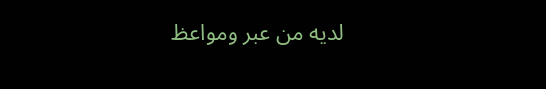لديه من عبر ومواعظ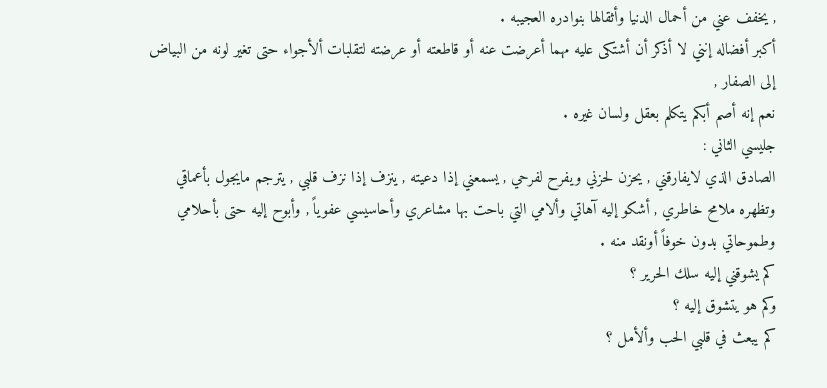, يخفف عني من أحمال الدنيا وأثقالها بنوادره العجيبه .
أكبر أفضاله إنني لا أذكر أن أشتكى عليه مهما أعرضت عنه أو قاطعته أو عرضته لتقلبات ألأجواء حتى تغير لونه من البياض إلى الصفار ,
نعم إنه أصم أبكم يتكلم بعقل ولسان غيره .
جليسي الثاني :
الصادق الذي لايفارقني , يحزن لحزني ويفرح لفرحي , يسمعني إذا دعيته , ينزف إذا نزف قلبي , يترجم مايجول بأعماقي وتظهره ملامح خاطري , أشكو إليه آهاتي وألامي التي باحت بها مشاعري وأحاسيسي عفوياً , وأبوح إليه حتى بأحلامي وطموحاتي بدون خوفاً أونقد منه .
كم يشوقني إليه سلك الحرير ؟
وكم هو يتشوق إليه ؟
كم يبعث في قلبي الحب وألأمل ؟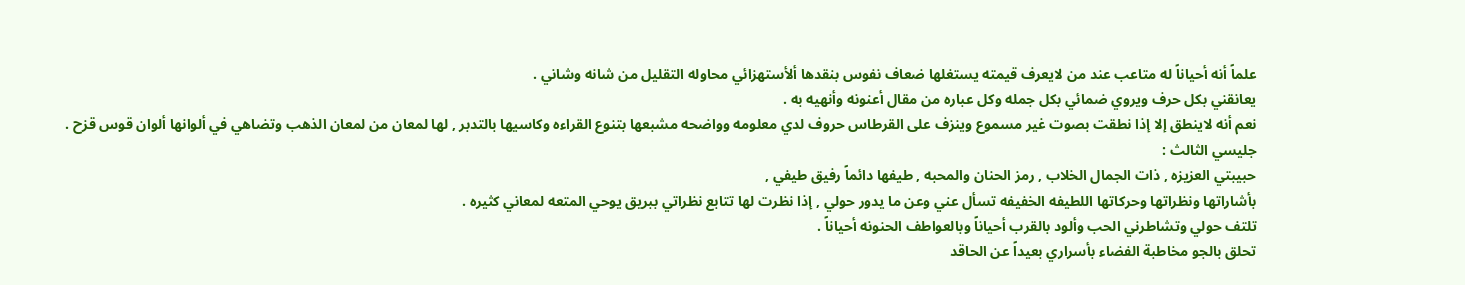علماً أنه أحياناً له متاعب عند من لايعرف قيمته يستغلها ضعاف نفوس بنقدها ألأستهزائي محاوله التقليل من شانه وشاني .
يعانقني بكل حرف ويروي ضمائي بكل جمله وكل عباره من مقال أعنونه وأنهيه به .
نعم أنه لاينطق إلا إذا نطقت بصوت غير مسموع وينزف على القرطاس حروف لدي معلومه وواضحه مشبعها بتنوع القراءه وكاسيها بالتدبر , لها لمعان من لمعان الذهب وتضاهي في ألوانها ألوان قوس قزح .
جليسي الثالث :
حبيبتي العزيزه , ذات الجمال الخلاب , رمز الحنان والمحبه , طيفها دائماً رفيق طيفي ,
بأشاراتها ونظراتها وحركاتها اللطيفه الخفيفه تسأل عني وعن ما يدور حولي , إذا نظرت لها تتابع نظراتي ببريق يوحي المتعه لمعاني كثيره .
تلتف حولي وتشاطرني الحب وألود بالقرب أحياناً وبالعواطف الحنونه أحياناً .
تحلق بالجو مخاطبة الفضاء بأسراري بعيداً عن الحاقد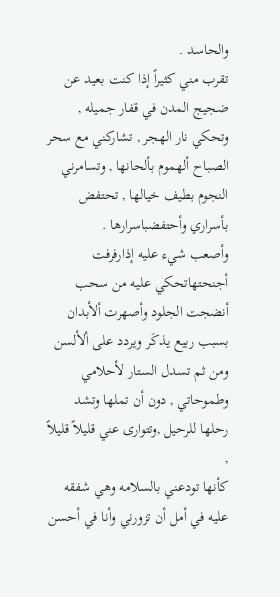والحاسد .
تقرب مني كثيراً إذا كنت بعيد عن ضجيج المدن في قفار جميله , وتحكي نار الهجر , تشاركني مع سحر الصباح ألهموم بألحانها , وتسامرني النجوم بطيف خيالها , تحتفض بأسراري وأحتفضباسرارها .
وأصعب شيء عليه إذارفرفت أجنحتهاتحكي عليه من سحب أنضجت الجلود وأصهرت ألأبدان بسبب ربيع يذكَر ويردد على ألألسن ومن ثم تسدل الستار لأحلامي وطموحاتي , دون أن تملها وتشد رحلها للرحيل ,وتتوارى عني قليلاً قليلاً ,
كأنها تودعني بالسلامه وهي شفقه عليه في أمل أن تزورني وأنا في أحسن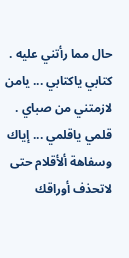حال مما رأتني عليه .
كتابي ياكتابي ... يامن لازمتني من صباي .
قلمي ياقلمي ... إياك وسفاهة ألأقلام حتى لاتحذف أوراقك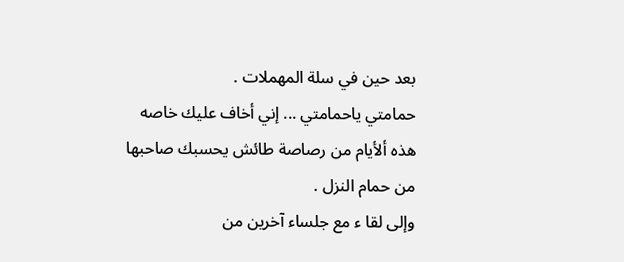بعد حين في سلة المهملات .
حمامتي ياحمامتي ... إني أخاف عليك خاصه هذه ألأيام من رصاصة طائش يحسبك صاحبها من حمام النزل .
وإلى لقا ء مع جلساء آخرين من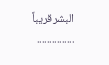البشرقريباً ...............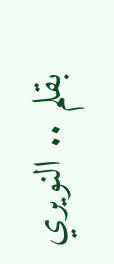بقلم .. النويري